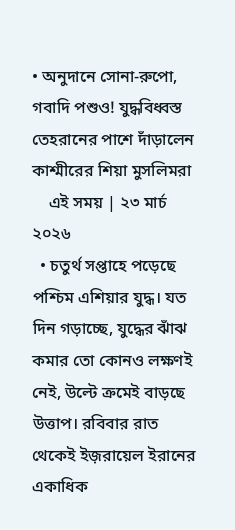• অনুদানে সোনা-রুপো, গবাদি পশুও! যুদ্ধবিধ্বস্ত তেহরানের পাশে দাঁড়ালেন কাশ্মীরের শিয়া মুসলিমরা
    এই সময় | ২৩ মার্চ ২০২৬
  • চতুর্থ সপ্তাহে পড়েছে পশ্চিম এশিয়ার যুদ্ধ। যত দিন গড়াচ্ছে, যুদ্ধের ঝাঁঝ কমার তো কোনও লক্ষণই নেই, উল্টে ক্রমেই বাড়ছে উত্তাপ। রবিবার রাত থেকেই ইজ়রায়েল ইরানের একাধিক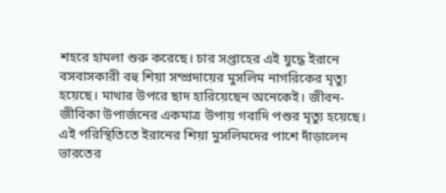শহরে হামলা শুরু করেছে। চার সপ্তাহের এই যুদ্ধে ইরানে বসবাসকারী বহু শিয়া সম্প্রদায়ের মুসলিম নাগরিকের মৃত্যু হয়েছে। মাথার উপরে ছাদ হারিয়েছেন অনেকেই। জীবন-জীবিকা উপার্জনের একমাত্র উপায় গবাদি পশুর মৃত্যু হয়েছে। এই পরিস্থিতিতে ইরানের শিয়া মুসলিমদের পাশে দাঁড়ালেন ভারতের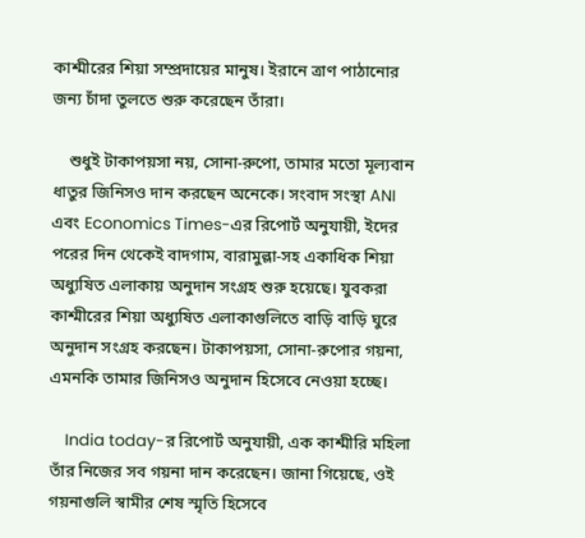কাশ্মীরের শিয়া সম্প্রদায়ের মানুষ। ইরানে ত্রাণ পাঠানোর জন্য চাঁদা তুলতে শুরু করেছেন তাঁরা।

    শুধুই টাকাপয়সা নয়, সোনা-রুপো, তামার মতো মূল্যবান ধাতুর জিনিসও দান করছেন অনেকে। সংবাদ সংস্থা ANI এবং Economics Times-এর রিপোর্ট অনুযায়ী, ইদের পরের দিন থেকেই বাদগাম, বারামুল্লা-সহ একাধিক শিয়া অধ্যুষিত এলাকায় অনুদান সংগ্রহ শুরু হয়েছে। যুবকরা কাশ্মীরের শিয়া অধ্যুষিত এলাকাগুলিতে বাড়ি বাড়ি ঘুরে অনুদান সংগ্রহ করছেন। টাকাপয়সা, সোনা-রুপোর গয়না, এমনকি তামার জিনিসও অনুদান হিসেবে নেওয়া হচ্ছে।

    India today-র রিপোর্ট অনুযায়ী, এক কাশ্মীরি মহিলা তাঁর নিজের সব গয়না দান করেছেন। জানা গিয়েছে, ওই গয়নাগুলি স্বামীর শেষ স্মৃতি হিসেবে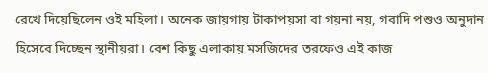রেখে দিয়েছিলেন ওই মহিলা। অনেক জায়গায় টাকাপয়সা বা গয়না নয়, গবাদি পশুও অনুদান হিসেবে দিচ্ছেন স্থানীয়রা। বেশ কিছু এলাকায় মসজিদের তরফেও এই কাজ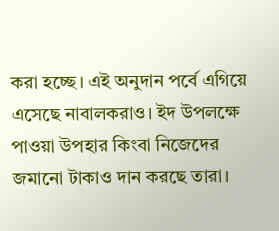করা হচ্ছে। এই অনুদান পর্বে এগিয়ে এসেছে নাবালকরাও। ইদ উপলক্ষে পাওয়া উপহার কিংবা নিজেদের জমানো টাকাও দান করছে তারা।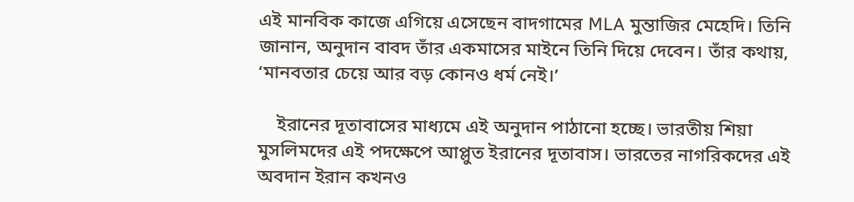এই মানবিক কাজে এগিয়ে এসেছেন বাদগামের MLA মুন্তাজির মেহেদি। তিনি জানান, অনুদান বাবদ তাঁর একমাসের মাইনে তিনি দিয়ে দেবেন। তাঁর কথায়, ‘মানবতার চেয়ে আর বড় কোনও ধর্ম নেই।’

    ইরানের দূতাবাসের মাধ্যমে এই অনুদান পাঠানো হচ্ছে। ভারতীয় শিয়া মুসলিমদের এই পদক্ষেপে আপ্লুত ইরানের দূতাবাস। ভারতের নাগরিকদের এই অবদান ইরান কখনও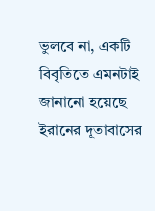ভুলবে না, একটি বিবৃতিতে এমনটাই জানানো হয়েছে ইরানের দূতাবাসের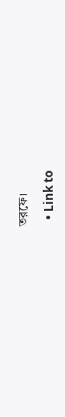তরফে।

  • Link to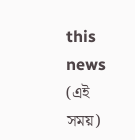this news (এই সময়)